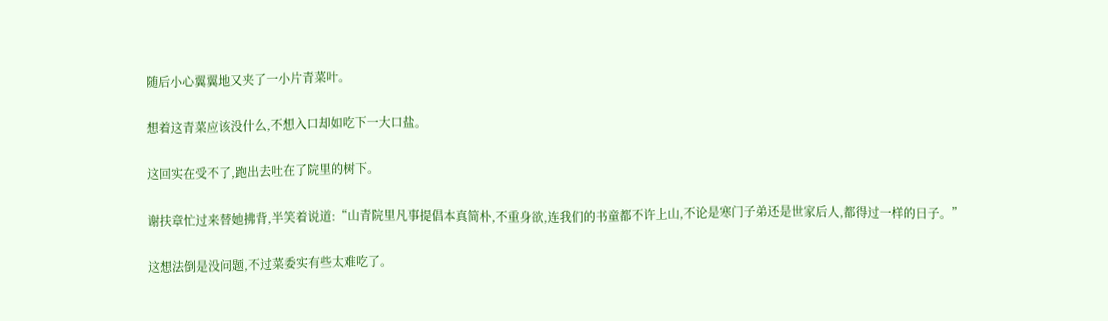随后小心翼翼地又夹了一小片青菜叶。

想着这青菜应该没什么,不想入口却如吃下一大口盐。

这回实在受不了,跑出去吐在了院里的树下。

谢扶章忙过来替她拂背,半笑着说道:“山青院里凡事提倡本真简朴,不重身欲,连我们的书童都不许上山,不论是寒门子弟还是世家后人,都得过一样的日子。”

这想法倒是没问题,不过菜委实有些太难吃了。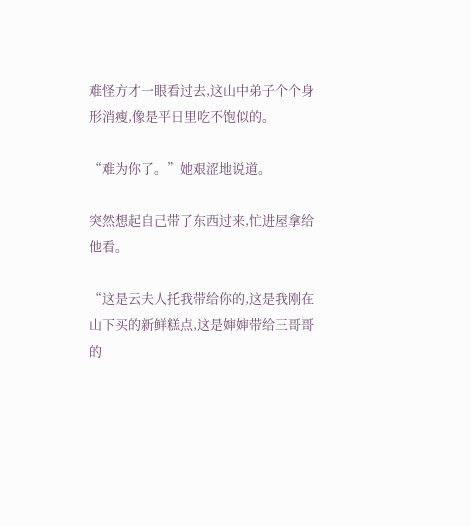难怪方才一眼看过去,这山中弟子个个身形消瘦,像是平日里吃不饱似的。

“难为你了。”她艰涩地说道。

突然想起自己带了东西过来,忙进屋拿给他看。

“这是云夫人托我带给你的,这是我刚在山下买的新鲜糕点,这是婶婶带给三哥哥的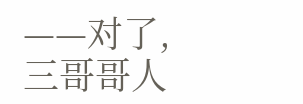——对了,三哥哥人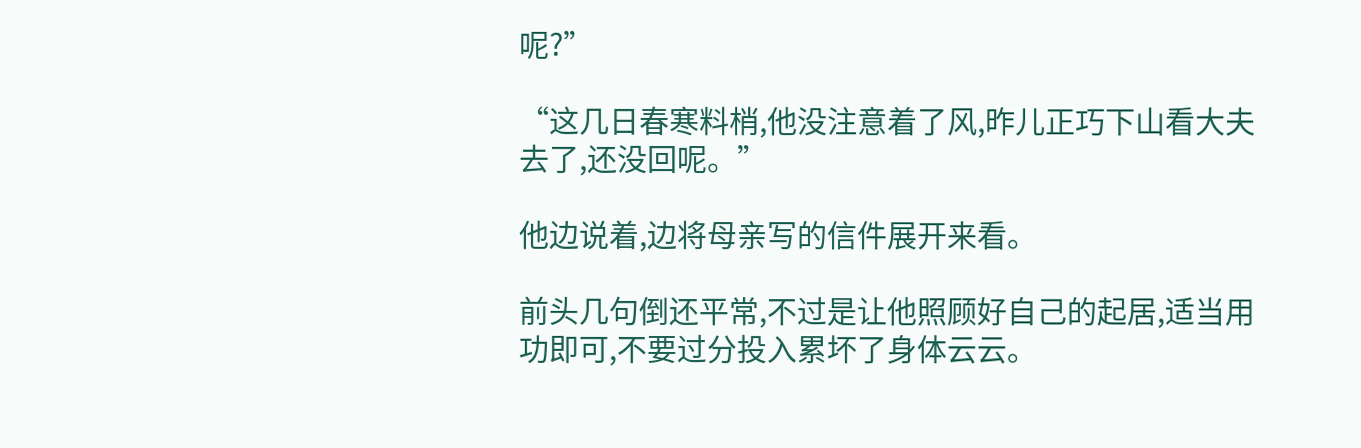呢?”

“这几日春寒料梢,他没注意着了风,昨儿正巧下山看大夫去了,还没回呢。”

他边说着,边将母亲写的信件展开来看。

前头几句倒还平常,不过是让他照顾好自己的起居,适当用功即可,不要过分投入累坏了身体云云。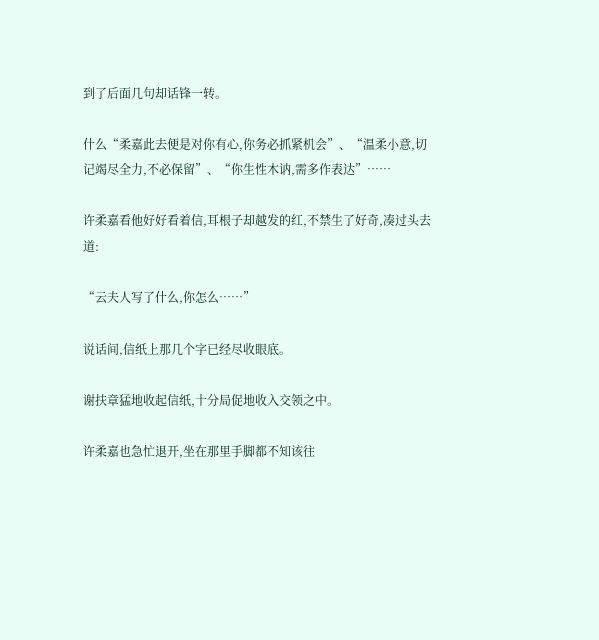到了后面几句却话锋一转。

什么“柔嘉此去便是对你有心,你务必抓紧机会”、“温柔小意,切记竭尽全力,不必保留”、“你生性木讷,需多作表达”……

许柔嘉看他好好看着信,耳根子却越发的红,不禁生了好奇,凑过头去道:

“云夫人写了什么,你怎么……”

说话间,信纸上那几个字已经尽收眼底。

谢扶章猛地收起信纸,十分局促地收入交领之中。

许柔嘉也急忙退开,坐在那里手脚都不知该往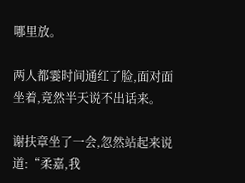哪里放。

两人都霎时间通红了脸,面对面坐着,竟然半天说不出话来。

谢扶章坐了一会,忽然站起来说道:“柔嘉,我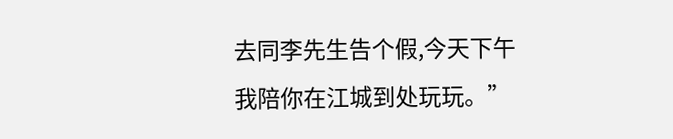去同李先生告个假,今天下午我陪你在江城到处玩玩。”